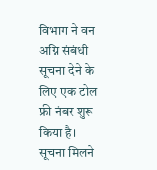विभाग ने वन अग्नि संबंधी सूचना देने के लिए एक टोल फ्री नंबर शुरू किया है। सूचना मिलने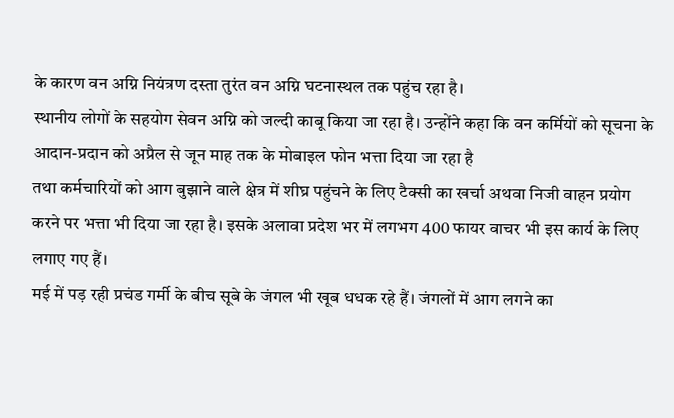के कारण वन अग्नि नियंत्रण दस्ता तुरंत वन अग्नि घटनास्थल तक पहुंच रहा है।
स्थानीय लोगों के सहयोग सेवन अग्नि को जल्दी काबू किया जा रहा है। उन्होंने कहा कि वन कर्मियों को सूचना के आदान-प्रदान को अप्रैल से जून माह तक के मोबाइल फोन भत्ता दिया जा रहा है
तथा कर्मचारियों को आग बुझाने वाले क्षेत्र में शीघ्र पहुंचने के लिए टैक्सी का खर्चा अथवा निजी वाहन प्रयोग करने पर भत्ता भी दिया जा रहा है। इसके अलावा प्रदेश भर में लगभग 400 फायर वाचर भी इस कार्य के लिए लगाए गए हैं।
मई में पड़ रही प्रचंड गर्मी के बीच सूबे के जंगल भी खूब धधक रहे हैं। जंगलों में आग लगने का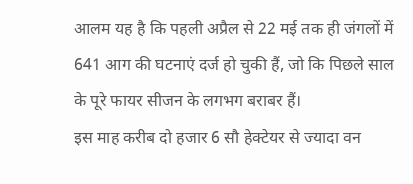आलम यह है कि पहली अप्रैल से 22 मई तक ही जंगलों में 641 आग की घटनाएं दर्ज हो चुकी हैं, जो कि पिछले साल के पूरे फायर सीजन के लगभग बराबर हैं।
इस माह करीब दो हजार 6 सौ हेक्टेयर से ज्यादा वन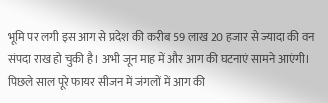भूमि पर लगी इस आग से प्रदेश की करीब 59 लाख 20 हजार से ज्यादा की वन संपदा राख हो चुकी है। अभी जून माह में और आग की घटनाएं सामने आएंगी।
पिछले साल पूरे फायर सीजन में जंगलों में आग की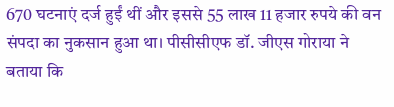670 घटनाएं दर्ज हुईं थीं और इससे 55 लाख 11 हजार रुपये की वन संपदा का नुकसान हुआ था। पीसीसीएफ डॉ. जीएस गोराया ने बताया कि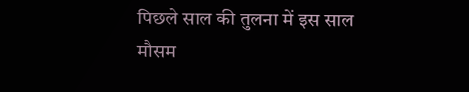पिछले साल की तुलना में इस साल मौसम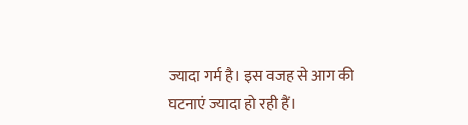ज्यादा गर्म है। इस वजह से आग की घटनाएं ज्यादा हो रही हैं।